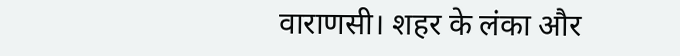वाराणसी। शहर के लंका और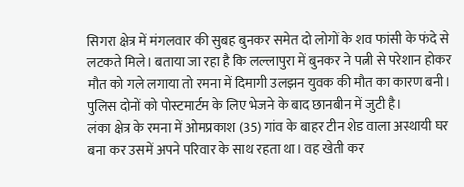सिगरा क्षेत्र में मंगलवार की सुबह बुनकर समेत दो लोगों के शव फांसी के फंदे से लटकते मिले। बताया जा रहा है कि लल्लापुरा में बुनकर ने पत्नी से परेशान होकर मौत को गले लगाया तो रमना में दिमागी उलझन युवक की मौत का कारण बनी। पुलिस दोनों को पोस्टमार्टम के लिए भेजने के बाद छानबीन में जुटी है।
लंका क्षेत्र के रमना में ओमप्रकाश (35) गांव के बाहर टीन शेड वाला अस्थायी घर बना कर उसमें अपने परिवार के साथ रहता था। वह खेती कर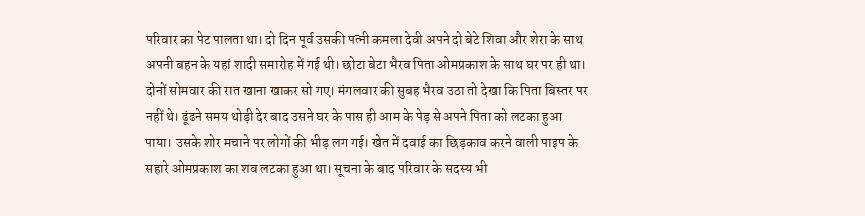परिवार का पेट पालता था। दो दिन पूर्व उसकी पत्नी कमला देवी अपने दो बेटे शिवा और शेरा के साथ अपनी बहन के यहां शादी समारोह में गई थी। छोटा बेटा भैरव पिता ओमप्रकाश के साथ घर पर ही था। दोनों सोमवार की रात खाना खाकर सो गए। मंगलवार की सुबह भैरव उठा तो देखा कि पिता बिस्तर पर नहीं थे। ढूंढने समय थोड़ी देर बाद उसने घर के पास ही आम के पेड़ से अपने पिता को लटका हुआ पाया। उसके शोर मचाने पर लोगों की भीड़ लग गई। खेत में दवाई का छिड़काव करने वाली पाइप के सहारे ओमप्रकाश का शव लटका हुआ था। सूचना के बाद परिवार के सदस्य भी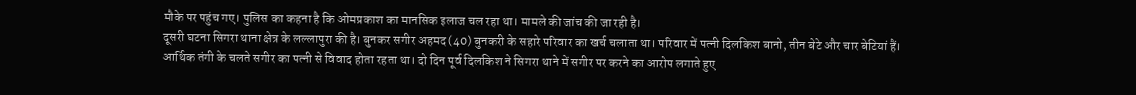मौके पर पहुंच गए। पुलिस का कहना है कि ओमप्रकाश का मानसिक इलाज चल रहा था। मामले की जांच की जा रही है।
दूसरी घटना सिगरा थाना क्षेत्र के लल्लापुरा की है। बुनकर सगीर अहमद (40) बुनकरी के सहारे परिवार का खर्च चलाता था। परिवार में पत्नी दिलकिश बानो, तीन बेटे और चार बेटियां हैं। आर्थिक तंगी के चलते सगीर का पत्नी से विवाद होता रहता था। दो दिन पूर्व दिलकिश ने सिगरा थाने में सगीर पर करने का आरोप लगाते हुए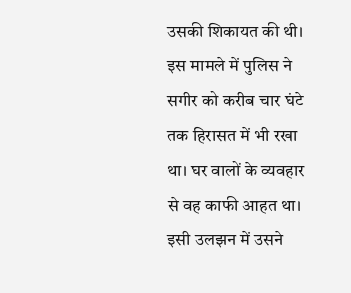उसकी शिकायत की थी। इस मामले में पुलिस ने सगीर को करीब चार घंटे तक हिरासत में भी रखा था। घर वालों के व्यवहार से वह काफी आहत था। इसी उलझन में उसने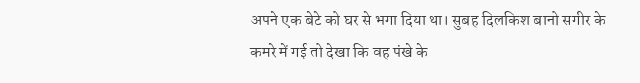अपने एक बेटे को घर से भगा दिया था। सुबह दिलकिश बानो सगीर के कमरे में गई तो देखा कि वह पंखे के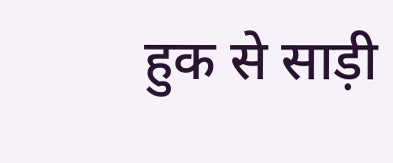हुक से साड़ी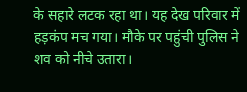के सहारे लटक रहा था। यह देख परिवार में हड़कंप मच गया। मौके पर पहुंची पुलिस ने शव को नीचे उतारा।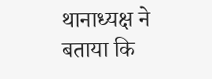थानाध्यक्ष ने बताया कि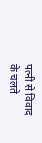पत्नी से विवाद के चलते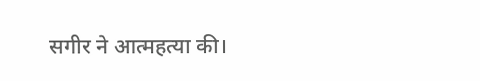सगीर ने आत्महत्या की।